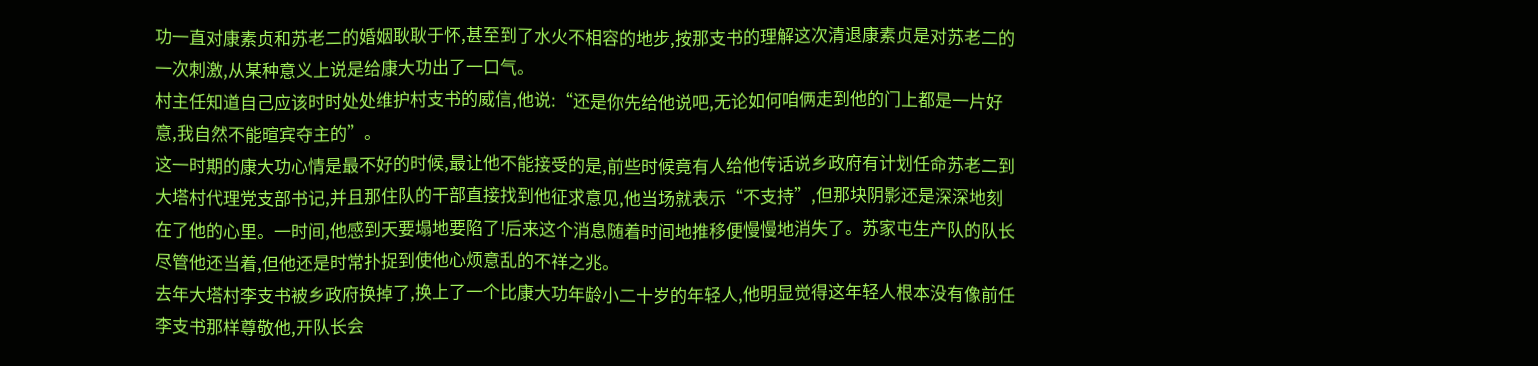功一直对康素贞和苏老二的婚姻耿耿于怀,甚至到了水火不相容的地步,按那支书的理解这次清退康素贞是对苏老二的一次刺激,从某种意义上说是给康大功出了一口气。
村主任知道自己应该时时处处维护村支书的威信,他说:“还是你先给他说吧,无论如何咱俩走到他的门上都是一片好意,我自然不能暄宾夺主的”。
这一时期的康大功心情是最不好的时候,最让他不能接受的是,前些时候竟有人给他传话说乡政府有计划任命苏老二到大塔村代理党支部书记,并且那住队的干部直接找到他征求意见,他当场就表示“不支持”,但那块阴影还是深深地刻在了他的心里。一时间,他感到天要塌地要陷了!后来这个消息随着时间地推移便慢慢地消失了。苏家屯生产队的队长尽管他还当着,但他还是时常扑捉到使他心烦意乱的不祥之兆。
去年大塔村李支书被乡政府换掉了,换上了一个比康大功年龄小二十岁的年轻人,他明显觉得这年轻人根本没有像前任李支书那样尊敬他,开队长会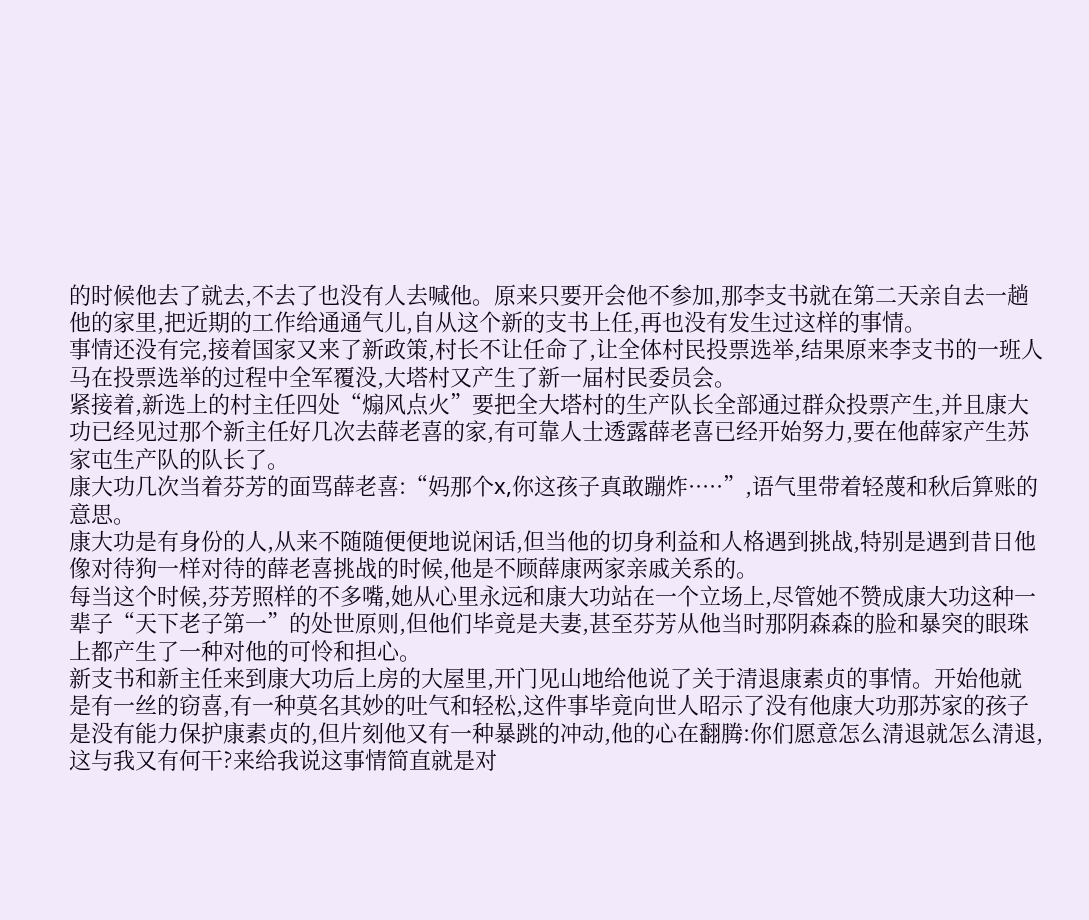的时候他去了就去,不去了也没有人去喊他。原来只要开会他不参加,那李支书就在第二天亲自去一趟他的家里,把近期的工作给通通气儿,自从这个新的支书上任,再也没有发生过这样的事情。
事情还没有完,接着国家又来了新政策,村长不让任命了,让全体村民投票选举,结果原来李支书的一班人马在投票选举的过程中全军覆没,大塔村又产生了新一届村民委员会。
紧接着,新选上的村主任四处“煽风点火”要把全大塔村的生产队长全部通过群众投票产生,并且康大功已经见过那个新主任好几次去薛老喜的家,有可靠人士透露薛老喜已经开始努力,要在他薛家产生苏家屯生产队的队长了。
康大功几次当着芬芳的面骂薛老喜:“妈那个x,你这孩子真敢蹦炸·····”,语气里带着轻蔑和秋后算账的意思。
康大功是有身份的人,从来不随随便便地说闲话,但当他的切身利益和人格遇到挑战,特别是遇到昔日他像对待狗一样对待的薛老喜挑战的时候,他是不顾薛康两家亲戚关系的。
每当这个时候,芬芳照样的不多嘴,她从心里永远和康大功站在一个立场上,尽管她不赞成康大功这种一辈子“天下老子第一”的处世原则,但他们毕竟是夫妻,甚至芬芳从他当时那阴森森的脸和暴突的眼珠上都产生了一种对他的可怜和担心。
新支书和新主任来到康大功后上房的大屋里,开门见山地给他说了关于清退康素贞的事情。开始他就是有一丝的窃喜,有一种莫名其妙的吐气和轻松,这件事毕竟向世人昭示了没有他康大功那苏家的孩子是没有能力保护康素贞的,但片刻他又有一种暴跳的冲动,他的心在翻腾:你们愿意怎么清退就怎么清退,这与我又有何干?来给我说这事情简直就是对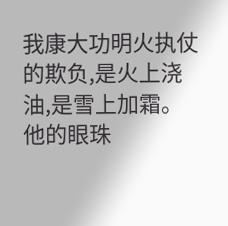我康大功明火执仗的欺负,是火上浇油,是雪上加霜。
他的眼珠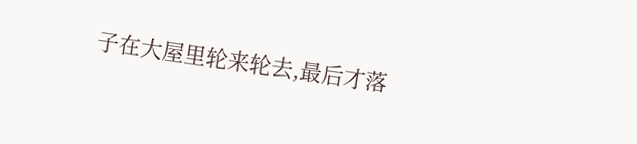子在大屋里轮来轮去,最后才落